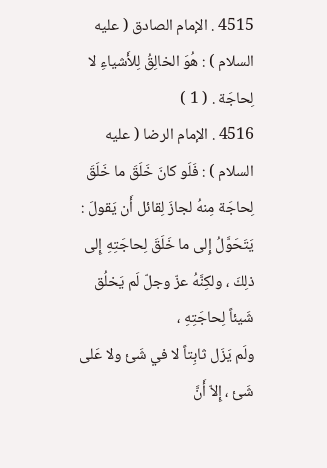4515 . الإمام الصادق ( عليه السلام ) : هُوَ الخالِقُ لِلأَشياءِ لا لِحاجَة . ( 1 )
4516 . الإمام الرضا ( عليه السلام ) : فَلَو كانَ خَلَقَ ما خَلَقَ لِحاجَة مِنهُ لجازَ لِقائل أَن يَقولَ :
يَتَحَوَّلُ إِلى ما خَلَقَ لِحاجَتِهِ إِلى ذلِكَ ، ولكِنَّهُ عزّ وجلّ لَم يَخلُق شَيئاً لِحاجَتِهِ ،
ولَم يَزَل ثابِتاً لا في شَئ ولا عَلى شَئ ، إِلاّ أَنَّ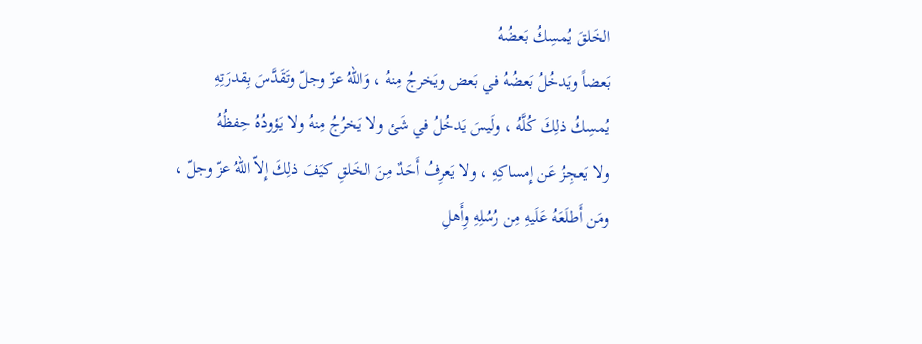الخَلقَ يُمسِكُ بَعضُهُ
بَعضاً ويَدخُلُ بَعضُهُ في بَعض ويَخرجُ مِنهُ ، وَاللهُ عزّ وجلّ وتَقَدَّسَ بِقدرَتِهِ
يُمسِكُ ذلِكَ كُلَّهُ ، ولَيسَ يَدخُلُ في شَئ ولا يَخرُجُ مِنهُ ولا يَؤودُهُ حِفظُهُ
ولا يَعجِزُ عَن إِمساكِهِ ، ولا يَعرِفُ أَحَدٌ مِنَ الخَلقِ كيَفَ ذلِكَ إِلاّ اللهُ عزّ وجلّ ،
ومَن أَطلَعَهُ عَلَيهِ مِن رُسُلِهِ وِأَهلِ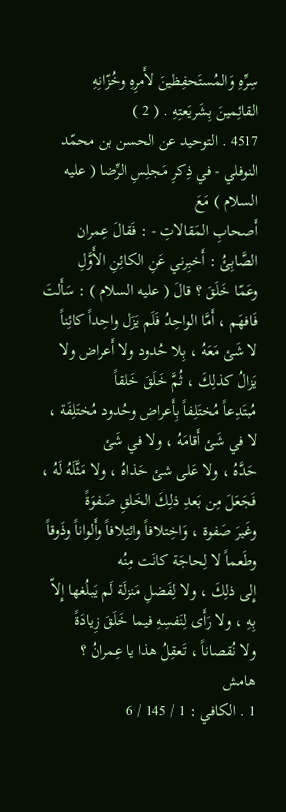سِرِّهِ وَالمُستَحفِظينَ لأَمرِهِ وخُزّانِهِ
القائِمينَ بِشَريَعتِهِ . ( 2 )
4517 . التوحيد عن الحسن بن محمّد النوفلي - في ذِكرِ مَجلِسِ الرِّضا ( عليه السلام ) مَعَ
أَصحابِ المَقالاتِ - : فَقالَ عِمران الصَّابِئُ : أَخبِرني عَنِ الكائِنِ الأَوَّلِ
وعَمّا خَلَقَ ؟ قالَ ( عليه السلام ) : سَأَلتَ فَافهَم ، أَمَّا الواحِدُ فَلَم يَزَل واحِداً كائِناً
لا شَئ مَعَهُ ، بِلا حُدود ولا أَعراض ولا يَزالُ كذلِكَ ، ثُمَّ خَلَقَ خَلقاً
مُبتَدِعاً مُختَلِفاً بِأَعراض وحُدود مُختَلِفَة ، لا في شَئ أَقامَهُ ، ولا في شَئ
حَدَّهُ ، ولا عَلى شئ حَذاهُ ، ولا مَثَّلَهُ لَهُ ، فَجَعَلَ مِن بَعدِ ذلِكَ الخَلقِ صَفوَةً
وغَيرَ صَفوة ، وَاخِتلافاً وائتِلافاً وأَلواناً وذَوقاً وطَعماً لا لِحاجَة كانَت مِنُه
إِلى ذلِكَ ، ولا لِفَضلِ مَنزلَة لَم يَبلُغها إِلاّ بِهِ ، ولا رَأَى لِنَفسِهِ فيما خَلَقَ زِيادَةً
ولا نُقصاناً ، تَعقِلُ هذا يا عِمرانُ ؟
هامش
1 . الكافي : 1 / 145 / 6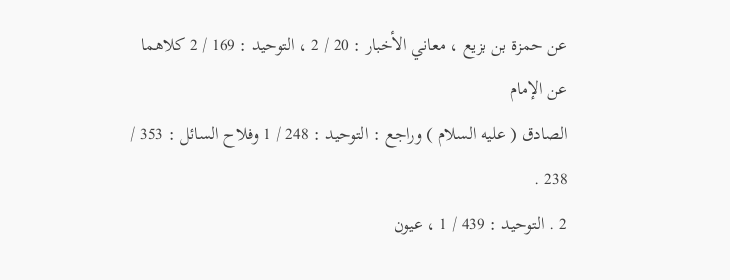عن حمزة بن بزيع ، معاني الأخبار : 20 / 2 ، التوحيد : 169 / 2 كلاهما عن الإمام
الصادق ( عليه السلام ) وراجع : التوحيد : 248 / 1 وفلاح السائل : 353 / 238 .
2 . التوحيد : 439 / 1 ، عيون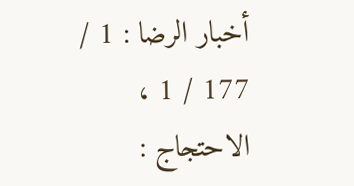أخبار الرضا : 1 / 177 / 1 ، الاحتجاج :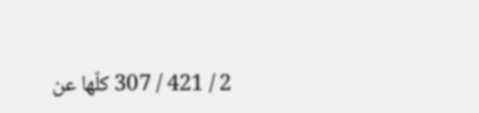2 / 421 / 307 كلّها عن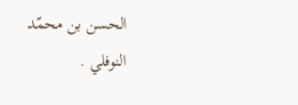الحسن بن محمّد
النوفلي .